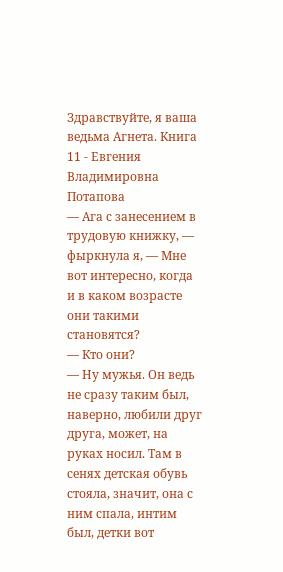Здравствуйте, я ваша ведьма Агнета. Книга 11 - Евгения Владимировна Потапова
— Ага с занесением в трудовую книжку, — фыркнула я, — Мне вот интересно, когда и в каком возрасте они такими становятся?
— Кто они?
— Ну мужья. Он ведь не сразу таким был, наверно, любили друг друга, может, на руках носил. Там в сенях детская обувь стояла, значит, она с ним спала, интим был, детки вот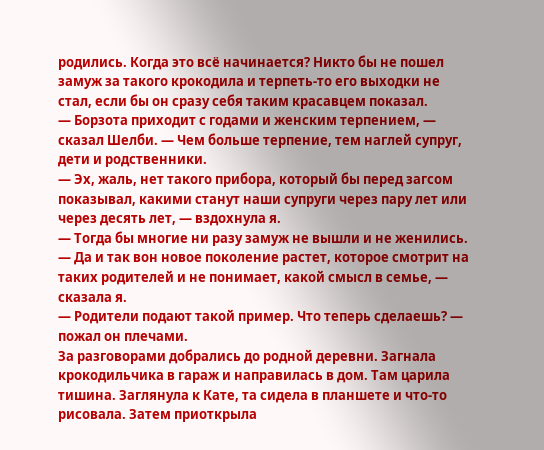родились. Когда это всё начинается? Никто бы не пошел замуж за такого крокодила и терпеть-то его выходки не стал, если бы он сразу себя таким красавцем показал.
— Борзота приходит с годами и женским терпением, — сказал Шелби. — Чем больше терпение, тем наглей супруг, дети и родственники.
— Эх, жаль, нет такого прибора, который бы перед загсом показывал, какими станут наши супруги через пару лет или через десять лет, — вздохнула я.
— Тогда бы многие ни разу замуж не вышли и не женились.
— Да и так вон новое поколение растет, которое смотрит на таких родителей и не понимает, какой смысл в семье, — сказала я.
— Родители подают такой пример. Что теперь сделаешь? — пожал он плечами.
За разговорами добрались до родной деревни. Загнала крокодильчика в гараж и направилась в дом. Там царила тишина. Заглянула к Кате, та сидела в планшете и что-то рисовала. Затем приоткрыла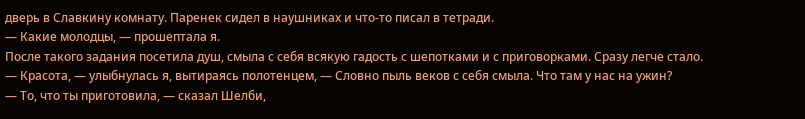дверь в Славкину комнату. Паренек сидел в наушниках и что-то писал в тетради.
— Какие молодцы, — прошептала я.
После такого задания посетила душ, смыла с себя всякую гадость с шепотками и с приговорками. Сразу легче стало.
— Красота, — улыбнулась я, вытираясь полотенцем, — Словно пыль веков с себя смыла. Что там у нас на ужин?
— То, что ты приготовила, — сказал Шелби,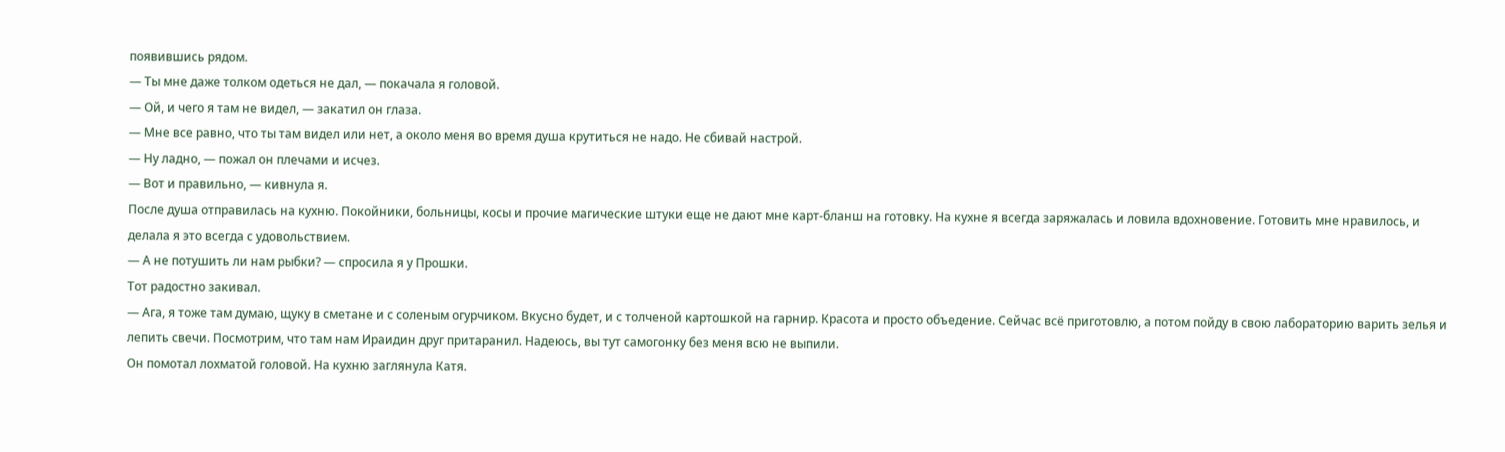появившись рядом.
— Ты мне даже толком одеться не дал, — покачала я головой.
— Ой, и чего я там не видел, — закатил он глаза.
— Мне все равно, что ты там видел или нет, а около меня во время душа крутиться не надо. Не сбивай настрой.
— Ну ладно, — пожал он плечами и исчез.
— Вот и правильно, — кивнула я.
После душа отправилась на кухню. Покойники, больницы, косы и прочие магические штуки еще не дают мне карт-бланш на готовку. На кухне я всегда заряжалась и ловила вдохновение. Готовить мне нравилось, и делала я это всегда с удовольствием.
— А не потушить ли нам рыбки? — спросила я у Прошки.
Тот радостно закивал.
— Ага, я тоже там думаю, щуку в сметане и с соленым огурчиком. Вкусно будет, и с толченой картошкой на гарнир. Красота и просто объедение. Сейчас всё приготовлю, а потом пойду в свою лабораторию варить зелья и лепить свечи. Посмотрим, что там нам Ираидин друг притаранил. Надеюсь, вы тут самогонку без меня всю не выпили.
Он помотал лохматой головой. На кухню заглянула Катя.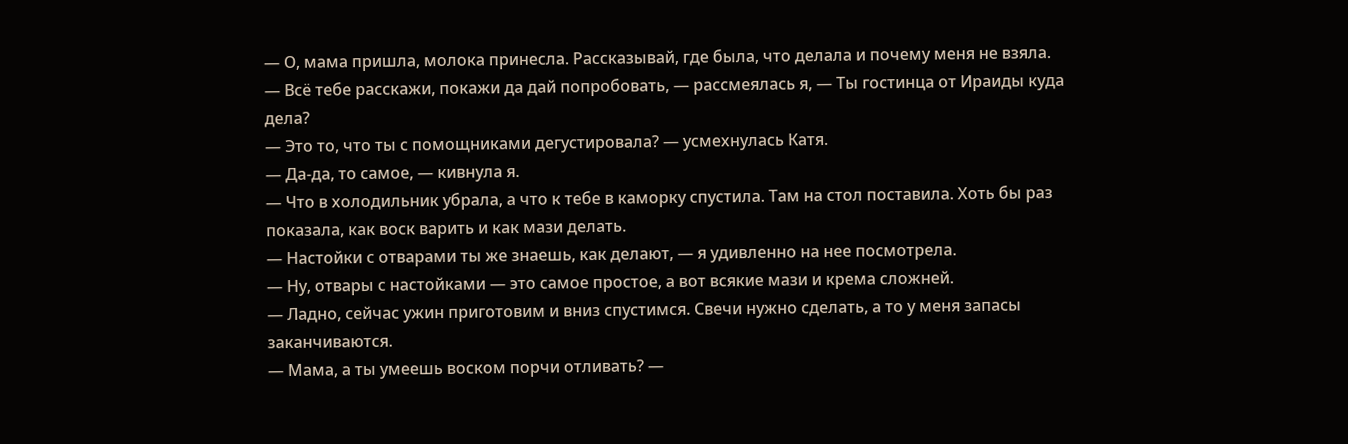— О, мама пришла, молока принесла. Рассказывай, где была, что делала и почему меня не взяла.
— Всё тебе расскажи, покажи да дай попробовать, — рассмеялась я, — Ты гостинца от Ираиды куда дела?
— Это то, что ты с помощниками дегустировала? — усмехнулась Катя.
— Да-да, то самое, — кивнула я.
— Что в холодильник убрала, а что к тебе в каморку спустила. Там на стол поставила. Хоть бы раз показала, как воск варить и как мази делать.
— Настойки с отварами ты же знаешь, как делают, — я удивленно на нее посмотрела.
— Ну, отвары с настойками — это самое простое, а вот всякие мази и крема сложней.
— Ладно, сейчас ужин приготовим и вниз спустимся. Свечи нужно сделать, а то у меня запасы заканчиваются.
— Мама, а ты умеешь воском порчи отливать? —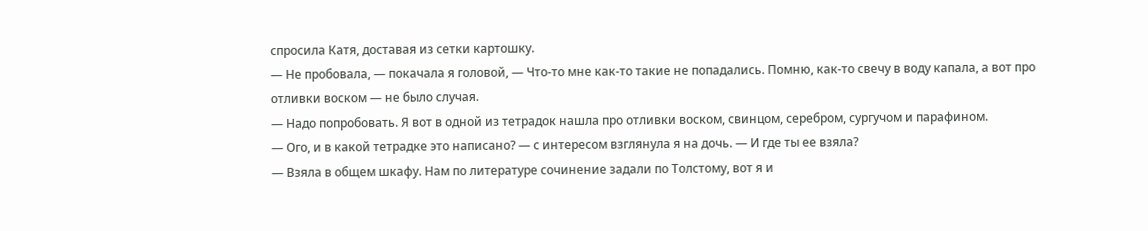спросила Катя, доставая из сетки картошку.
— Не пробовала, — покачала я головой, — Что-то мне как-то такие не попадались. Помню, как-то свечу в воду капала, а вот про отливки воском — не было случая.
— Надо попробовать. Я вот в одной из тетрадок нашла про отливки воском, свинцом, серебром, сургучом и парафином.
— Ого, и в какой тетрадке это написано? — с интересом взглянула я на дочь. — И где ты ее взяла?
— Взяла в общем шкафу. Нам по литературе сочинение задали по Толстому, вот я и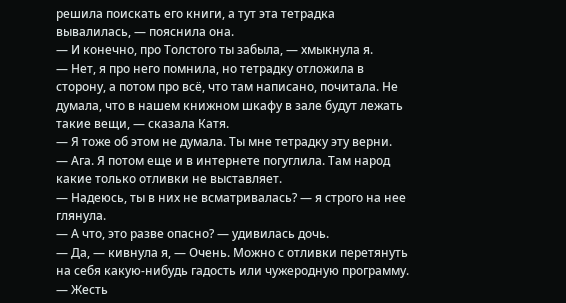решила поискать его книги, а тут эта тетрадка вывалилась, — пояснила она.
— И конечно, про Толстого ты забыла, — хмыкнула я.
— Нет, я про него помнила, но тетрадку отложила в сторону, а потом про всё, что там написано, почитала. Не думала, что в нашем книжном шкафу в зале будут лежать такие вещи, — сказала Катя.
— Я тоже об этом не думала. Ты мне тетрадку эту верни.
— Ага. Я потом еще и в интернете погуглила. Там народ какие только отливки не выставляет.
— Надеюсь, ты в них не всматривалась? — я строго на нее глянула.
— А что, это разве опасно? — удивилась дочь.
— Да, — кивнула я, — Очень. Можно с отливки перетянуть на себя какую-нибудь гадость или чужеродную программу.
— Жесть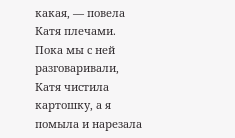какая, — повела Катя плечами.
Пока мы с ней разговаривали, Катя чистила картошку, а я помыла и нарезала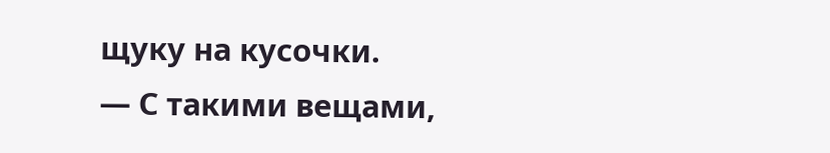щуку на кусочки.
— С такими вещами,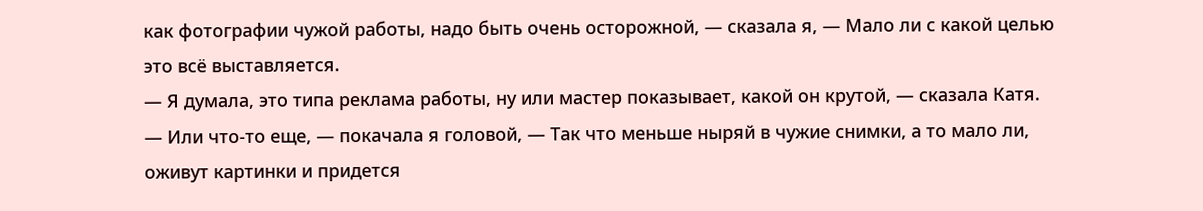как фотографии чужой работы, надо быть очень осторожной, — сказала я, — Мало ли с какой целью это всё выставляется.
— Я думала, это типа реклама работы, ну или мастер показывает, какой он крутой, — сказала Катя.
— Или что-то еще, — покачала я головой, — Так что меньше ныряй в чужие снимки, а то мало ли, оживут картинки и придется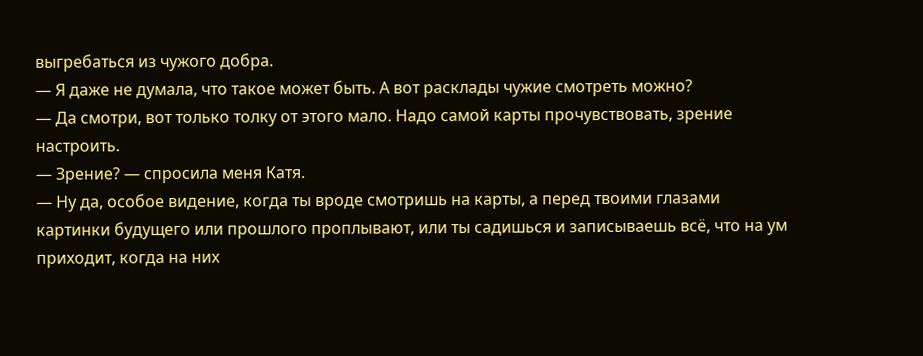выгребаться из чужого добра.
— Я даже не думала, что такое может быть. А вот расклады чужие смотреть можно?
— Да смотри, вот только толку от этого мало. Надо самой карты прочувствовать, зрение настроить.
— Зрение? — спросила меня Катя.
— Ну да, особое видение, когда ты вроде смотришь на карты, а перед твоими глазами картинки будущего или прошлого проплывают, или ты садишься и записываешь всё, что на ум приходит, когда на них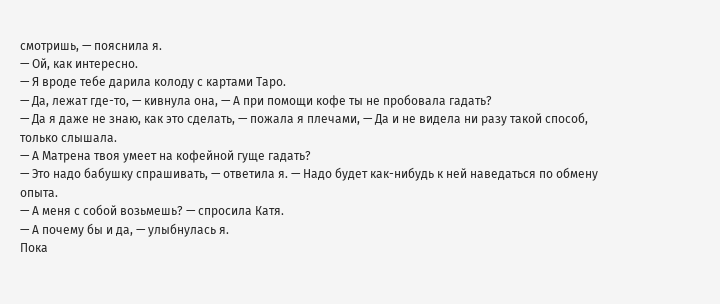смотришь, — пояснила я.
— Ой, как интересно.
— Я вроде тебе дарила колоду с картами Таро.
— Да, лежат где-то, — кивнула она, — А при помощи кофе ты не пробовала гадать?
— Да я даже не знаю, как это сделать, — пожала я плечами, — Да и не видела ни разу такой способ, только слышала.
— А Матрена твоя умеет на кофейной гуще гадать?
— Это надо бабушку спрашивать, — ответила я. — Надо будет как-нибудь к ней наведаться по обмену опыта.
— А меня с собой возьмешь? — спросила Катя.
— А почему бы и да, — улыбнулась я.
Пока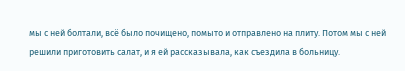мы с ней болтали, всё было почищено, помыто и отправлено на плиту. Потом мы с ней решили приготовить салат, и я ей рассказывала, как съездила в больницу.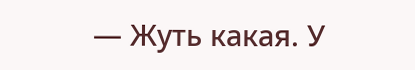— Жуть какая. У